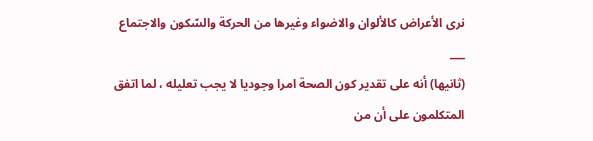نرى الأعراض كالألوان والاضواء وغيرها من الحركة والسّكون والاجتماع
___
(ثانيها) أنه على تقدير كون الصحة امرا وجوديا لا يجب تعليله ، لما اتفق المتكلمون على أن من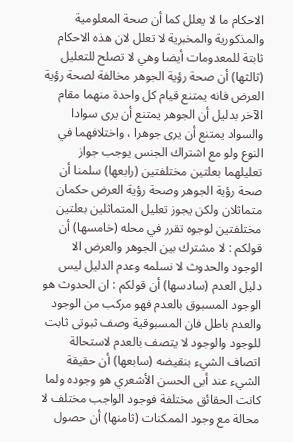الاحكام ما لا يعلل كما أن صحة المعلومية والمذكورية والمخبرية لا تعلل لان هذه الاحكام ثابتة للمعدومات أيضا وهي لا تصلح للتعليل (ثالثها) أن صحة رؤية الجوهر مخالفة لصحة رؤية العرض فانه يمتنع قيام كل واحدة منهما مقام الآخر بدليل أن الجوهر يمتنع أن يرى سوادا والسواد يمتنع أن يرى جوهرا ، واختلافهما في النوع ولو مع اشتراك الجنس يوجب جواز تعليلهما بعلتين مختلفتين (رابعها) سلمنا أن صحة رؤية الجوهر وصحة رؤية العرض حكمان متماثلان ولكن يجوز تعليل المتماثلين بعلتين مختلفتين لوجوه تقرر في محله (خامسها) أن قولكم : لا مشترك بين الجوهر والعرض الا الوجود والحدوث لا نسلمه وعدم الدليل ليس دليل العدم (سادسها) أن قولكم : ان الحدوث هو الوجود المسبوق بالعدم فهو مركب من الوجود والعدم باطل فان المسبوقية وصف ثبوتى ثابت للوجود والوجود لا يتصف بالعدم لاستحالة اتصاف الشيء بنقيضه (سابعها) أن حقيقة الشيء عند أبى الحسن الأشعري هو وجوده ولما كانت الحقائق مختلفة فوجود الواجب مختلف لا محالة مع وجود الممكنات (ثامنها) أن حصول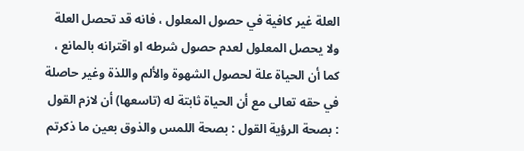العلة غير كافية في حصول المعلول ، فانه قد تحصل العلة ولا يحصل المعلول لعدم حصول شرطه او اقترانه بالمانع ، كما أن الحياة علة لحصول الشهوة والألم واللذة وغير حاصلة في حقه تعالى مع أن الحياة ثابتة له (تاسعها) أن لازم القول : بصحة الرؤية القول : بصحة اللمس والذوق بعين ما ذكرتم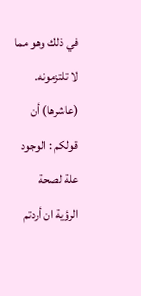في ذلك وهو مما لا تلتزمونه. (عاشرها) أن قولكم : الوجود علة لصحة الرؤية ان أردتم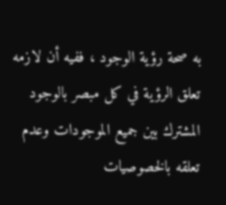به صحة رؤية الوجود ، ففيه أن لازمه تعلق الرؤية في كل مبصر بالوجود المشترك بين جميع الموجودات وعدم تعلقه بالخصوصيات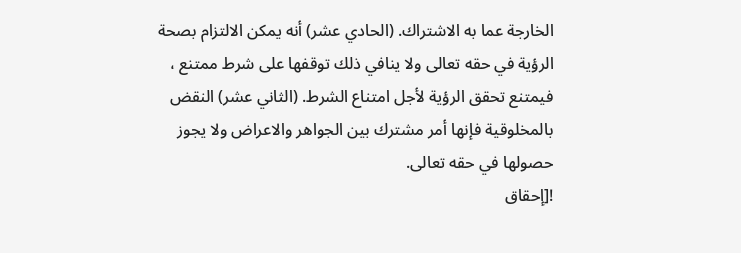الخارجة عما به الاشتراك. (الحادي عشر) أنه يمكن الالتزام بصحة الرؤية في حقه تعالى ولا ينافي ذلك توقفها على شرط ممتنع ، فيمتنع تحقق الرؤية لأجل امتناع الشرط. (الثاني عشر) النقض بالمخلوقية فإنها أمر مشترك بين الجواهر والاعراض ولا يجوز حصولها في حقه تعالى.
![إحقاق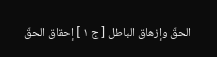الحقّ وإزهاق الباطل [ ج ١ ] إحقاق الحقّ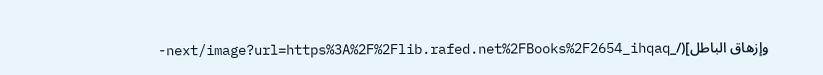وإزهاق الباطل](/_next/image?url=https%3A%2F%2Flib.rafed.net%2FBooks%2F2654_ihqaq-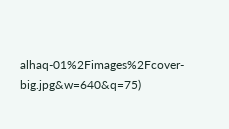alhaq-01%2Fimages%2Fcover-big.jpg&w=640&q=75)